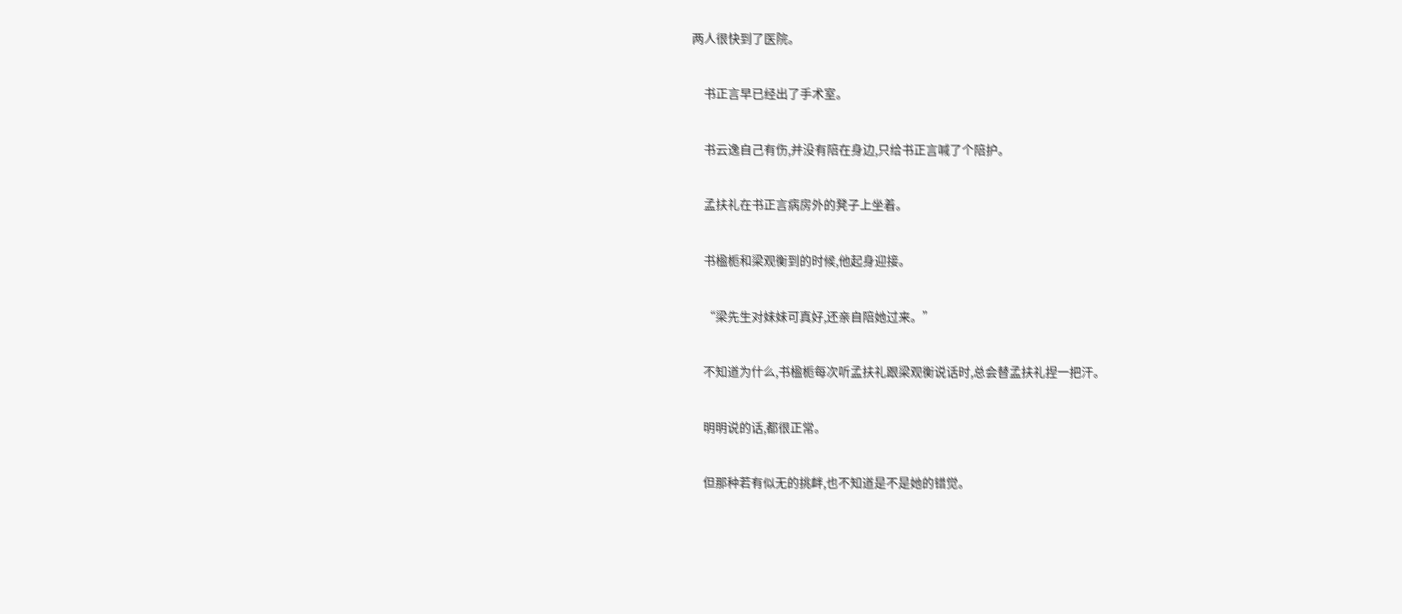两人很快到了医院。

    书正言早已经出了手术室。

    书云逸自己有伤,并没有陪在身边,只给书正言喊了个陪护。

    孟扶礼在书正言病房外的凳子上坐着。

    书楹栀和梁观衡到的时候,他起身迎接。

    “梁先生对妹妹可真好,还亲自陪她过来。”

    不知道为什么,书楹栀每次听孟扶礼跟梁观衡说话时,总会替孟扶礼捏一把汗。

    明明说的话,都很正常。

    但那种若有似无的挑衅,也不知道是不是她的错觉。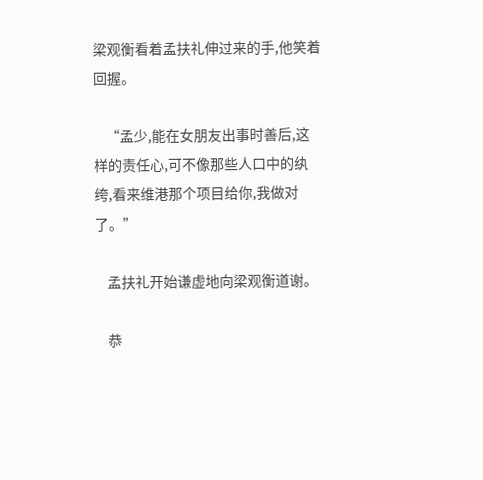梁观衡看着孟扶礼伸过来的手,他笑着回握。

    “孟少,能在女朋友出事时善后,这样的责任心,可不像那些人口中的纨绔,看来维港那个项目给你,我做对了。”

    孟扶礼开始谦虚地向梁观衡道谢。

    恭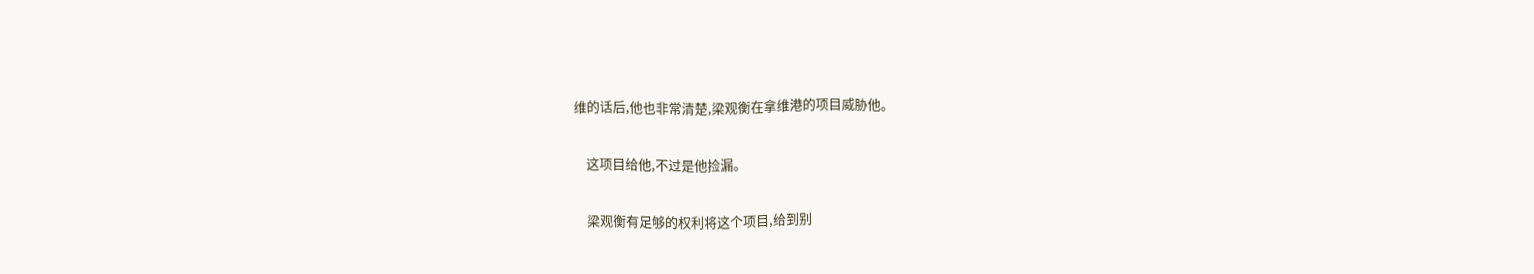维的话后,他也非常清楚,梁观衡在拿维港的项目威胁他。

    这项目给他,不过是他捡漏。

    梁观衡有足够的权利将这个项目,给到别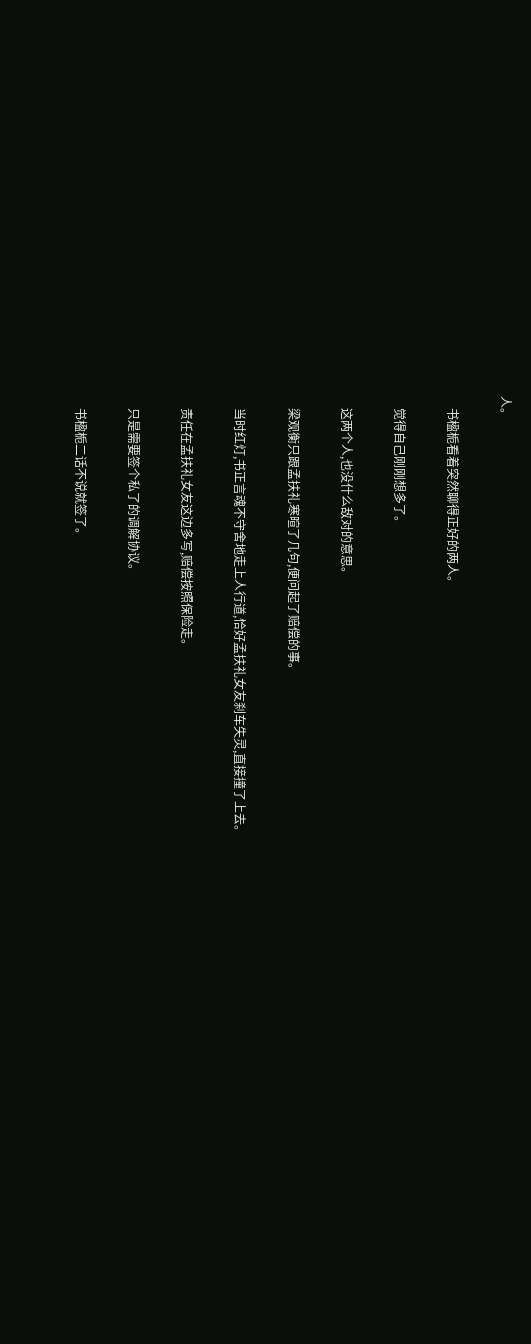人。

    书楹栀看着突然聊得正好的两人。

    觉得自己刚刚想多了。

    这两个人,也没什么敌对的意思。

    梁观衡只跟孟扶礼寒暄了几句,便问起了赔偿的事。

    当时红灯,书正言魂不守舍地走上人行道,恰好孟扶礼女友刹车失灵,直接撞了上去。

    责任在孟扶礼女友这边多写,赔偿按照保险走。

    只是需要签个私了的调解协议。

    书楹栀二话不说就签了。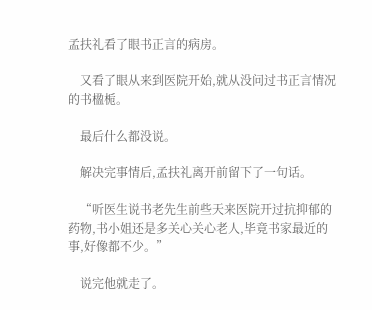孟扶礼看了眼书正言的病房。

    又看了眼从来到医院开始,就从没问过书正言情况的书楹栀。

    最后什么都没说。

    解决完事情后,孟扶礼离开前留下了一句话。

    “听医生说书老先生前些天来医院开过抗抑郁的药物,书小姐还是多关心关心老人,毕竟书家最近的事,好像都不少。”

    说完他就走了。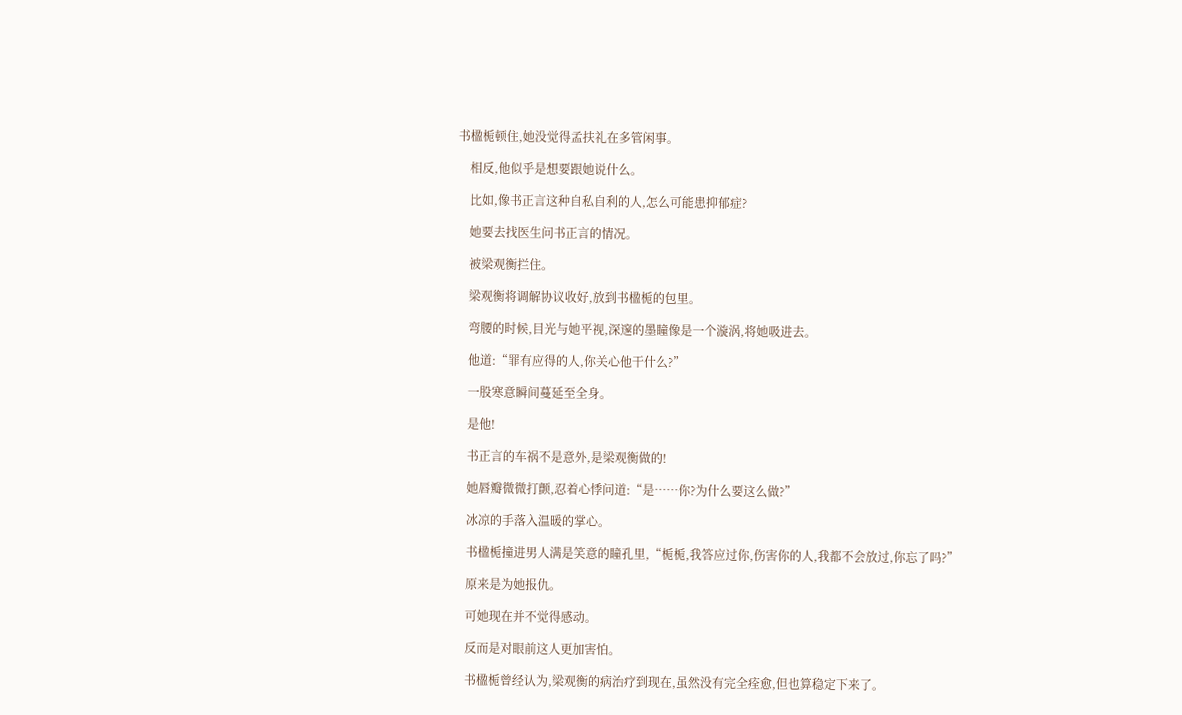书楹栀顿住,她没觉得孟扶礼在多管闲事。

    相反,他似乎是想要跟她说什么。

    比如,像书正言这种自私自利的人,怎么可能患抑郁症?

    她要去找医生问书正言的情况。

    被梁观衡拦住。

    梁观衡将调解协议收好,放到书楹栀的包里。

    弯腰的时候,目光与她平视,深邃的墨瞳像是一个漩涡,将她吸进去。

    他道:“罪有应得的人,你关心他干什么?”

    一股寒意瞬间蔓延至全身。

    是他!

    书正言的车祸不是意外,是梁观衡做的!

    她唇瓣微微打颤,忍着心悸问道:“是……你?为什么要这么做?”

    冰凉的手落入温暖的掌心。

    书楹栀撞进男人满是笑意的瞳孔里,“栀栀,我答应过你,伤害你的人,我都不会放过,你忘了吗?”

    原来是为她报仇。

    可她现在并不觉得感动。

    反而是对眼前这人更加害怕。

    书楹栀曾经认为,梁观衡的病治疗到现在,虽然没有完全痊愈,但也算稳定下来了。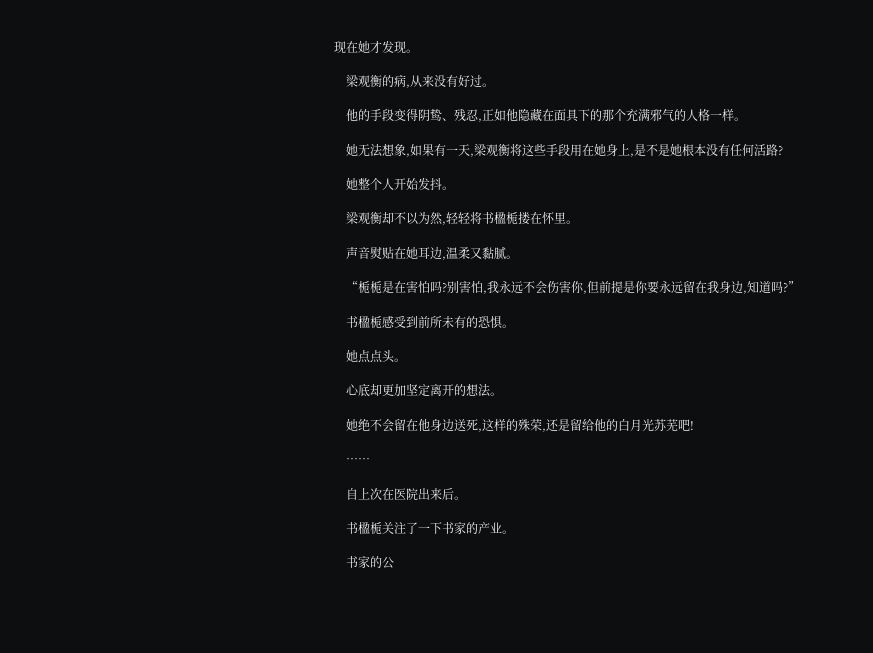现在她才发现。

    梁观衡的病,从来没有好过。

    他的手段变得阴鸷、残忍,正如他隐藏在面具下的那个充满邪气的人格一样。

    她无法想象,如果有一天,梁观衡将这些手段用在她身上,是不是她根本没有任何活路?

    她整个人开始发抖。

    梁观衡却不以为然,轻轻将书楹栀搂在怀里。

    声音熨贴在她耳边,温柔又黏腻。

    “栀栀是在害怕吗?别害怕,我永远不会伤害你,但前提是你要永远留在我身边,知道吗?”

    书楹栀感受到前所未有的恐惧。

    她点点头。

    心底却更加坚定离开的想法。

    她绝不会留在他身边送死,这样的殊荣,还是留给他的白月光苏芜吧!

    ……

    自上次在医院出来后。

    书楹栀关注了一下书家的产业。

    书家的公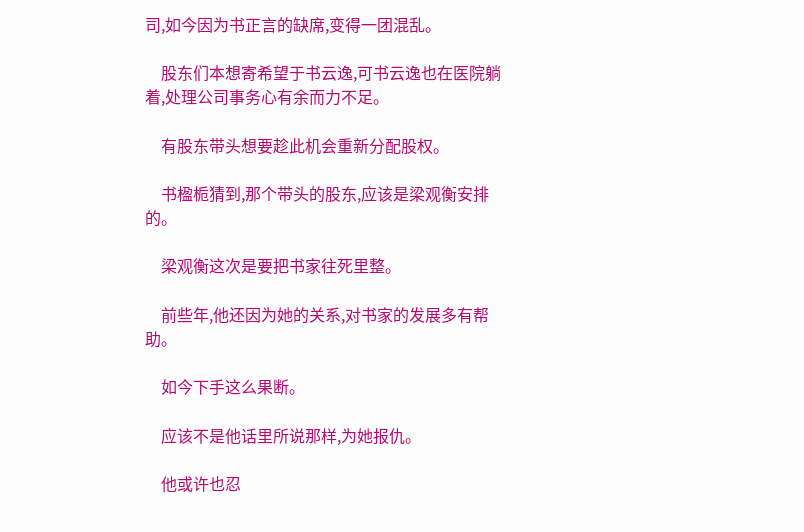司,如今因为书正言的缺席,变得一团混乱。

    股东们本想寄希望于书云逸,可书云逸也在医院躺着,处理公司事务心有余而力不足。

    有股东带头想要趁此机会重新分配股权。

    书楹栀猜到,那个带头的股东,应该是梁观衡安排的。

    梁观衡这次是要把书家往死里整。

    前些年,他还因为她的关系,对书家的发展多有帮助。

    如今下手这么果断。

    应该不是他话里所说那样,为她报仇。

    他或许也忍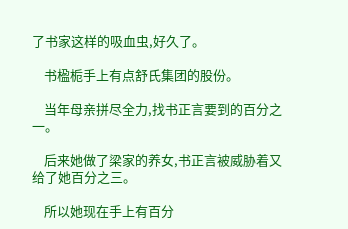了书家这样的吸血虫,好久了。

    书楹栀手上有点舒氏集团的股份。

    当年母亲拼尽全力,找书正言要到的百分之一。

    后来她做了梁家的养女,书正言被威胁着又给了她百分之三。

    所以她现在手上有百分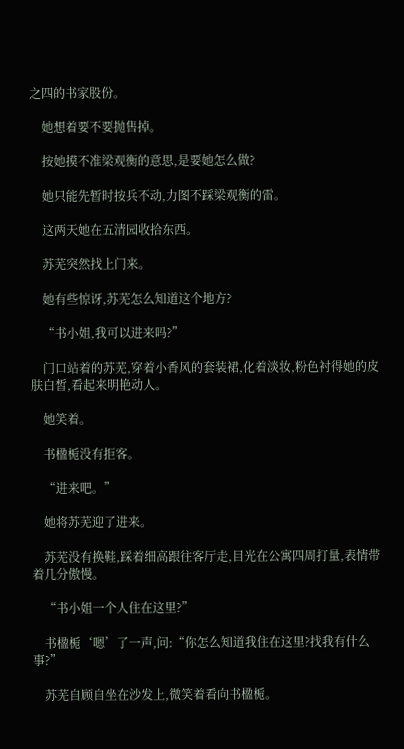之四的书家股份。

    她想着要不要抛售掉。

    按她摸不准梁观衡的意思,是要她怎么做?

    她只能先暂时按兵不动,力图不踩梁观衡的雷。

    这两天她在五清园收拾东西。

    苏芜突然找上门来。

    她有些惊讶,苏芜怎么知道这个地方?

    “书小姐,我可以进来吗?”

    门口站着的苏芜,穿着小香风的套装裙,化着淡妆,粉色衬得她的皮肤白皙,看起来明艳动人。

    她笑着。

    书楹栀没有拒客。

    “进来吧。”

    她将苏芜迎了进来。

    苏芜没有换鞋,踩着细高跟往客厅走,目光在公寓四周打量,表情带着几分傲慢。

    “书小姐一个人住在这里?”

    书楹栀‘嗯’了一声,问:“你怎么知道我住在这里?找我有什么事?”

    苏芜自顾自坐在沙发上,微笑着看向书楹栀。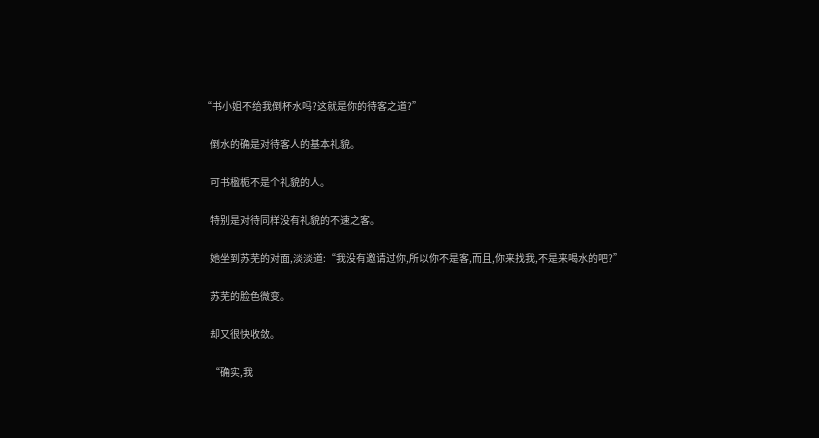“书小姐不给我倒杯水吗?这就是你的待客之道?”

    倒水的确是对待客人的基本礼貌。

    可书楹栀不是个礼貌的人。

    特别是对待同样没有礼貌的不速之客。

    她坐到苏芜的对面,淡淡道:“我没有邀请过你,所以你不是客,而且,你来找我,不是来喝水的吧?”

    苏芜的脸色微变。

    却又很快收敛。

    “确实,我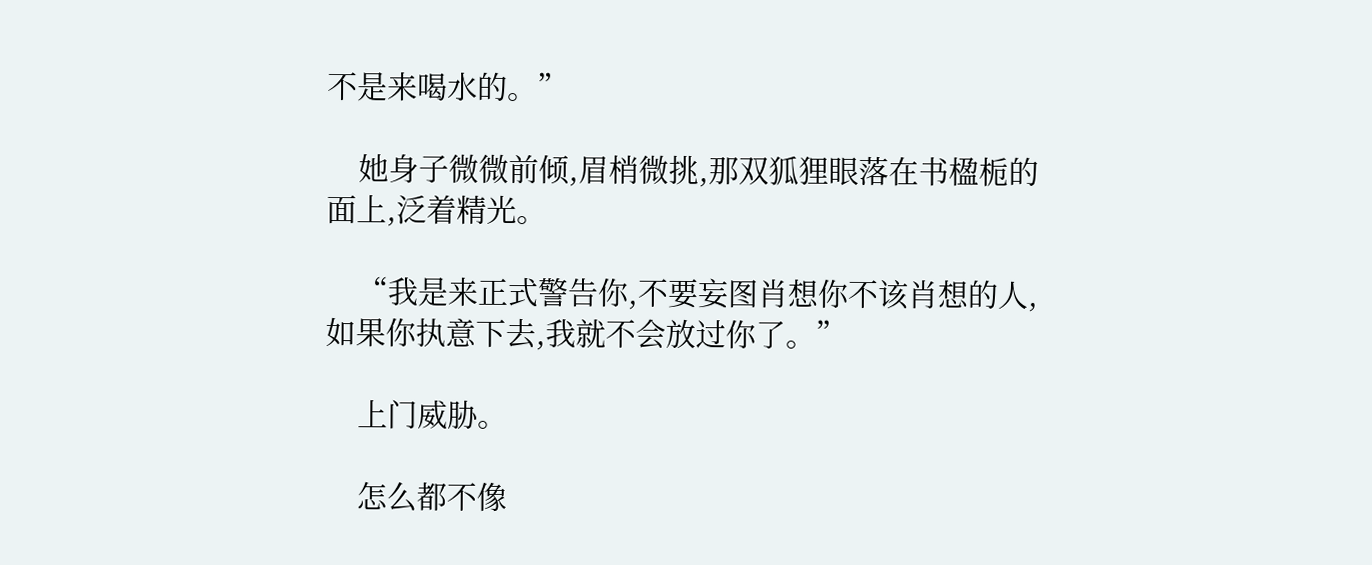不是来喝水的。”

    她身子微微前倾,眉梢微挑,那双狐狸眼落在书楹栀的面上,泛着精光。

    “我是来正式警告你,不要妄图肖想你不该肖想的人,如果你执意下去,我就不会放过你了。”

    上门威胁。

    怎么都不像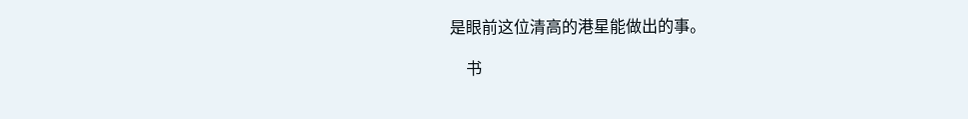是眼前这位清高的港星能做出的事。

    书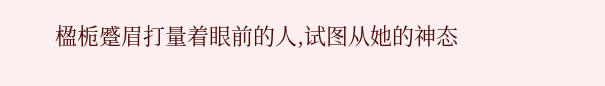楹栀蹙眉打量着眼前的人,试图从她的神态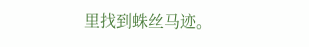里找到蛛丝马迹。